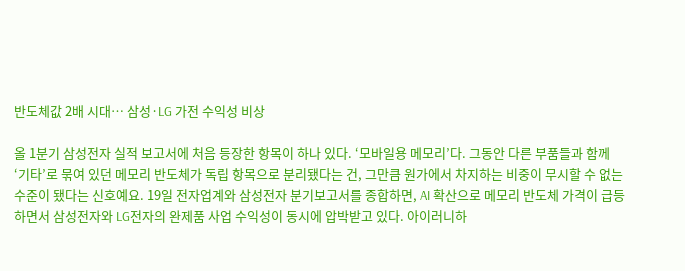반도체값 2배 시대… 삼성·LG 가전 수익성 비상

올 1분기 삼성전자 실적 보고서에 처음 등장한 항목이 하나 있다. ‘모바일용 메모리’다. 그동안 다른 부품들과 함께 ‘기타’로 묶여 있던 메모리 반도체가 독립 항목으로 분리됐다는 건, 그만큼 원가에서 차지하는 비중이 무시할 수 없는 수준이 됐다는 신호예요. 19일 전자업계와 삼성전자 분기보고서를 종합하면, AI 확산으로 메모리 반도체 가격이 급등하면서 삼성전자와 LG전자의 완제품 사업 수익성이 동시에 압박받고 있다. 아이러니하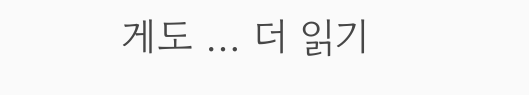게도 … 더 읽기